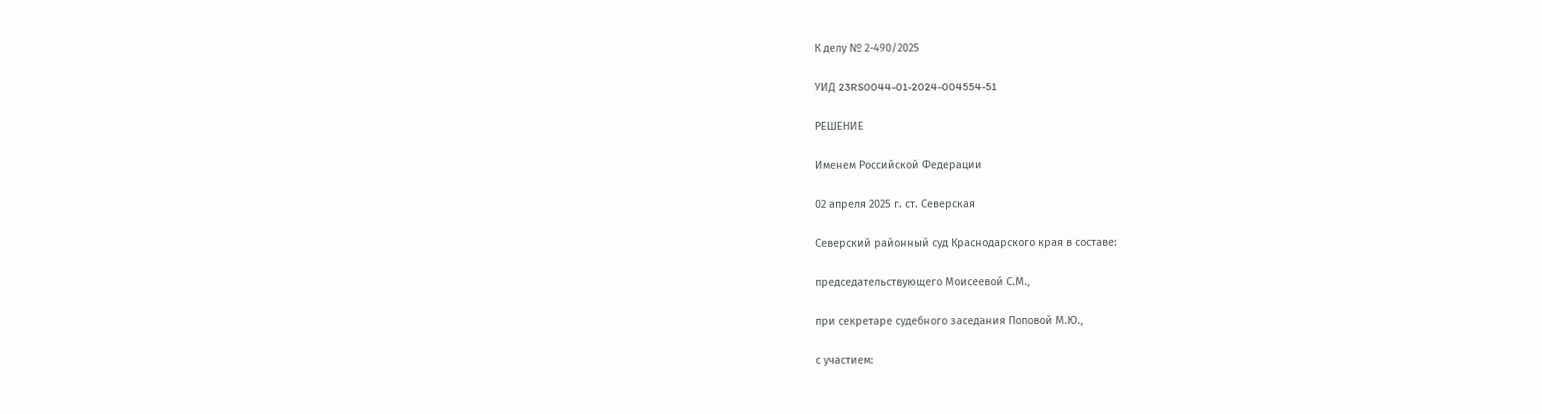К делу № 2-490/2025

УИД 23RS0044-01-2024-004554-51

РЕШЕНИЕ

Именем Российской Федерации

02 апреля 2025 г. ст. Северская

Северский районный суд Краснодарского края в составе:

председательствующего Моисеевой С.М.,

при секретаре судебного заседания Поповой М.Ю.,

с участием: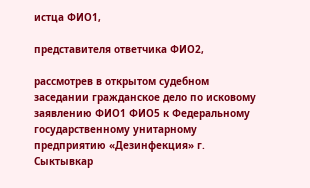истца ФИО1,

представителя ответчика ФИО2,

рассмотрев в открытом судебном заседании гражданское дело по исковому заявлению ФИО1 ФИО5 к Федеральному государственному унитарному предприятию «Дезинфекция» г. Сыктывкар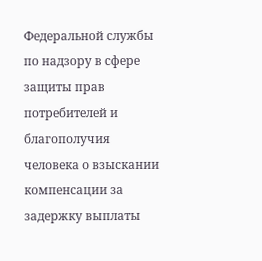Федеральной службы по надзору в сфере защиты прав потребителей и благополучия человека о взыскании компенсации за задержку выплаты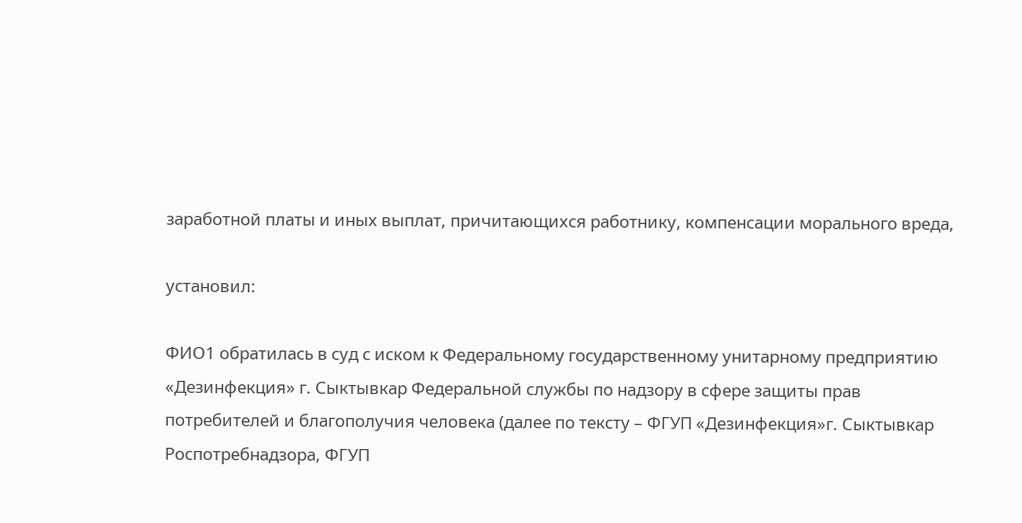заработной платы и иных выплат, причитающихся работнику, компенсации морального вреда,

установил:

ФИО1 обратилась в суд с иском к Федеральному государственному унитарному предприятию «Дезинфекция» г. Сыктывкар Федеральной службы по надзору в сфере защиты прав потребителей и благополучия человека (далее по тексту – ФГУП «Дезинфекция»г. Сыктывкар Роспотребнадзора, ФГУП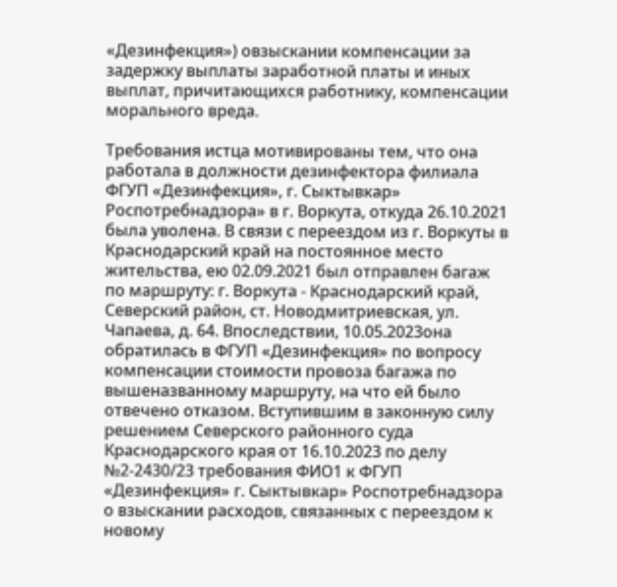«Дезинфекция») овзыскании компенсации за задержку выплаты заработной платы и иных выплат, причитающихся работнику, компенсации морального вреда.

Требования истца мотивированы тем, что она работала в должности дезинфектора филиала ФГУП «Дезинфекция», г. Сыктывкар» Роспотребнадзора» в г. Воркута, откуда 26.10.2021 была уволена. В связи с переездом из г. Воркуты в Краснодарский край на постоянное место жительства, ею 02.09.2021 был отправлен багаж по маршруту: г. Воркута - Краснодарский край, Северский район, ст. Новодмитриевская, ул. Чапаева, д. 64. Впоследствии, 10.05.2023она обратилась в ФГУП «Дезинфекция» по вопросу компенсации стоимости провоза багажа по вышеназванному маршруту, на что ей было отвечено отказом. Вступившим в законную силу решением Северского районного суда Краснодарского края от 16.10.2023 по делу №2-2430/23 требования ФИО1 к ФГУП «Дезинфекция» г. Сыктывкар» Роспотребнадзора о взыскании расходов, связанных с переездом к новому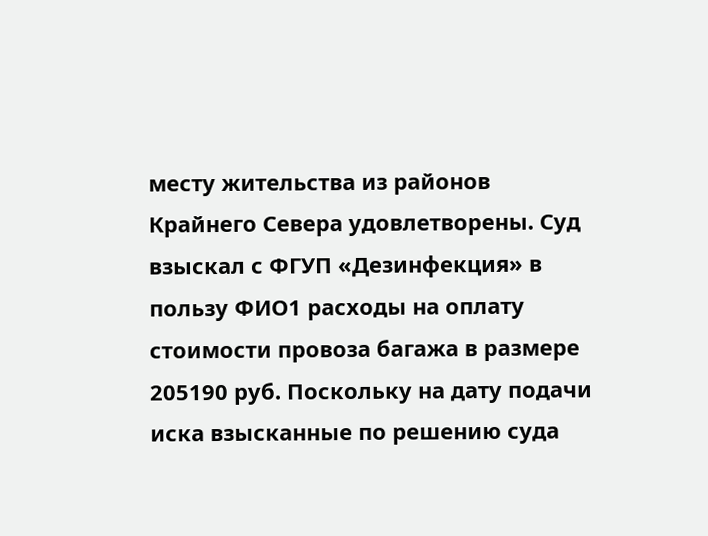месту жительства из районов Крайнего Севера удовлетворены. Суд взыскал с ФГУП «Дезинфекция» в пользу ФИО1 расходы на оплату стоимости провоза багажа в размере 205190 руб. Поскольку на дату подачи иска взысканные по решению суда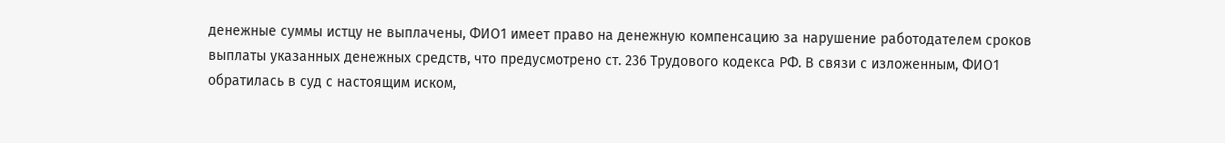денежные суммы истцу не выплачены, ФИО1 имеет право на денежную компенсацию за нарушение работодателем сроков выплаты указанных денежных средств, что предусмотрено ст. 236 Трудового кодекса РФ. В связи с изложенным, ФИО1 обратилась в суд с настоящим иском,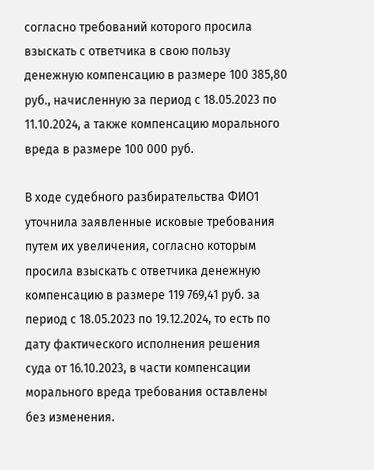согласно требований которого просила взыскать с ответчика в свою пользу денежную компенсацию в размере 100 385,80 руб., начисленную за период с 18.05.2023 по 11.10.2024, а также компенсацию морального вреда в размере 100 000 руб.

В ходе судебного разбирательства ФИО1 уточнила заявленные исковые требования путем их увеличения, согласно которым просила взыскать с ответчика денежную компенсацию в размере 119 769,41 руб. за период с 18.05.2023 по 19.12.2024, то есть по дату фактического исполнения решения суда от 16.10.2023, в части компенсации морального вреда требования оставлены без изменения.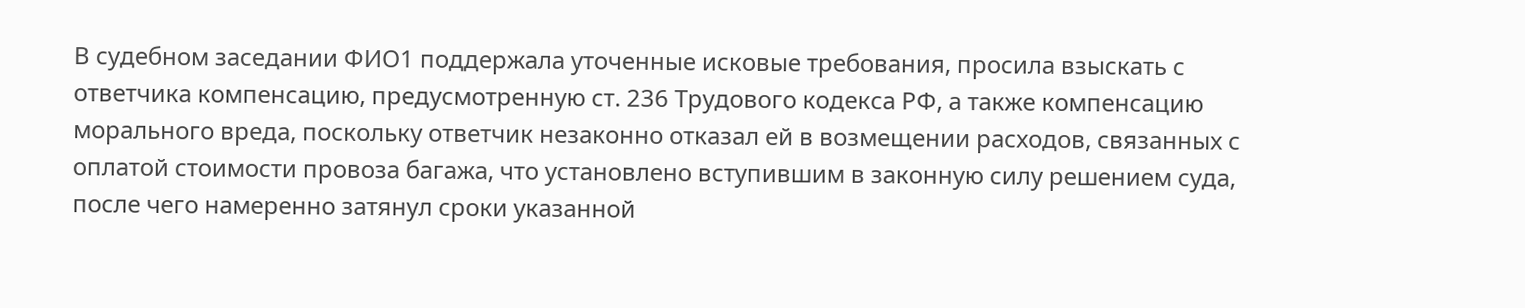В судебном заседании ФИО1 поддержала уточенные исковые требования, просила взыскать с ответчика компенсацию, предусмотренную ст. 236 Трудового кодекса РФ, а также компенсацию морального вреда, поскольку ответчик незаконно отказал ей в возмещении расходов, связанных с оплатой стоимости провоза багажа, что установлено вступившим в законную силу решением суда, после чего намеренно затянул сроки указанной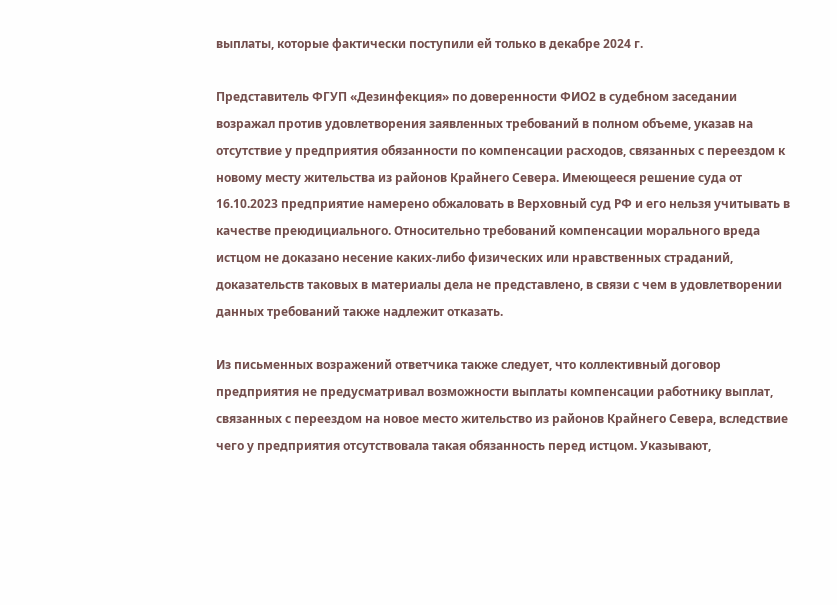выплаты, которые фактически поступили ей только в декабре 2024 г.

Представитель ФГУП «Дезинфекция» по доверенности ФИО2 в судебном заседании возражал против удовлетворения заявленных требований в полном объеме, указав на отсутствие у предприятия обязанности по компенсации расходов, связанных с переездом к новому месту жительства из районов Крайнего Севера. Имеющееся решение суда от 16.10.2023 предприятие намерено обжаловать в Верховный суд РФ и его нельзя учитывать в качестве преюдициального. Относительно требований компенсации морального вреда истцом не доказано несение каких-либо физических или нравственных страданий, доказательств таковых в материалы дела не представлено, в связи с чем в удовлетворении данных требований также надлежит отказать.

Из письменных возражений ответчика также следует, что коллективный договор предприятия не предусматривал возможности выплаты компенсации работнику выплат, связанных с переездом на новое место жительство из районов Крайнего Севера, вследствие чего у предприятия отсутствовала такая обязанность перед истцом. Указывают,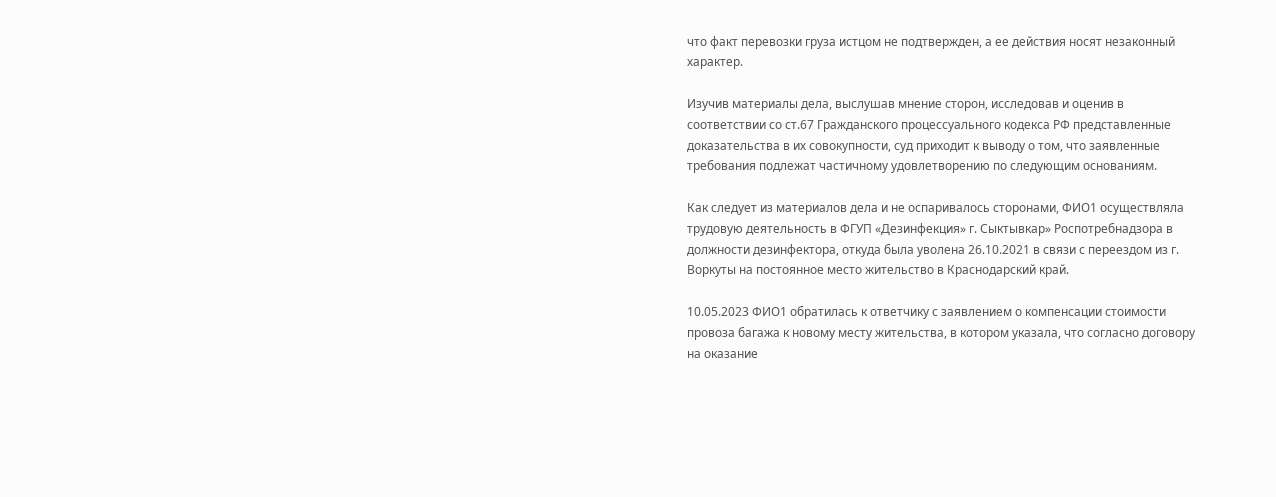что факт перевозки груза истцом не подтвержден, а ее действия носят незаконный характер.

Изучив материалы дела, выслушав мнение сторон, исследовав и оценив в соответствии со ст.67 Гражданского процессуального кодекса РФ представленные доказательства в их совокупности, суд приходит к выводу о том, что заявленные требования подлежат частичному удовлетворению по следующим основаниям.

Как следует из материалов дела и не оспаривалось сторонами, ФИО1 осуществляла трудовую деятельность в ФГУП «Дезинфекция» г. Сыктывкар» Роспотребнадзора в должности дезинфектора, откуда была уволена 26.10.2021 в связи с переездом из г. Воркуты на постоянное место жительство в Краснодарский край.

10.05.2023 ФИО1 обратилась к ответчику с заявлением о компенсации стоимости провоза багажа к новому месту жительства, в котором указала, что согласно договору на оказание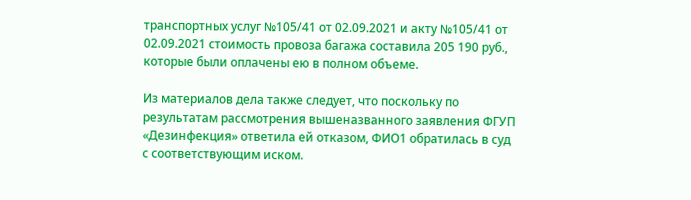транспортных услуг №105/41 от 02.09.2021 и акту №105/41 от 02.09.2021 стоимость провоза багажа составила 205 190 руб., которые были оплачены ею в полном объеме.

Из материалов дела также следует, что поскольку по результатам рассмотрения вышеназванного заявления ФГУП «Дезинфекция» ответила ей отказом, ФИО1 обратилась в суд с соответствующим иском.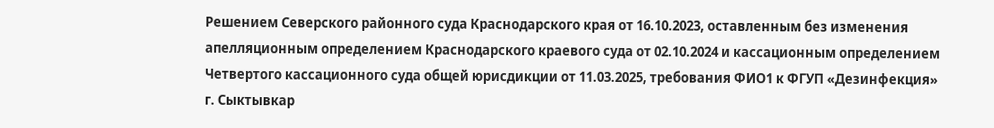Решением Северского районного суда Краснодарского края от 16.10.2023, оставленным без изменения апелляционным определением Краснодарского краевого суда от 02.10.2024 и кассационным определением Четвертого кассационного суда общей юрисдикции от 11.03.2025, требования ФИО1 к ФГУП «Дезинфекция» г. Сыктывкар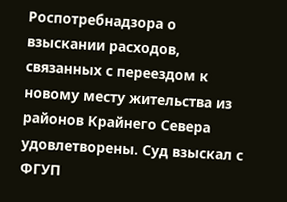Роспотребнадзора о взыскании расходов, связанных с переездом к новому месту жительства из районов Крайнего Севера удовлетворены. Суд взыскал с ФГУП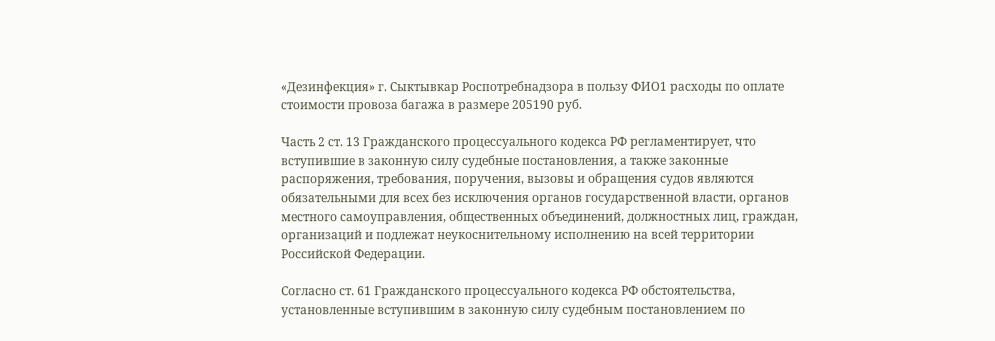«Дезинфекция» г. Сыктывкар Роспотребнадзора в пользу ФИО1 расходы по оплате стоимости провоза багажа в размере 205190 руб.

Часть 2 ст. 13 Гражданского процессуального кодекса РФ регламентирует, что вступившие в законную силу судебные постановления, а также законные распоряжения, требования, поручения, вызовы и обращения судов являются обязательными для всех без исключения органов государственной власти, органов местного самоуправления, общественных объединений, должностных лиц, граждан, организаций и подлежат неукоснительному исполнению на всей территории Российской Федерации.

Согласно ст. 61 Гражданского процессуального кодекса РФ обстоятельства, установленные вступившим в законную силу судебным постановлением по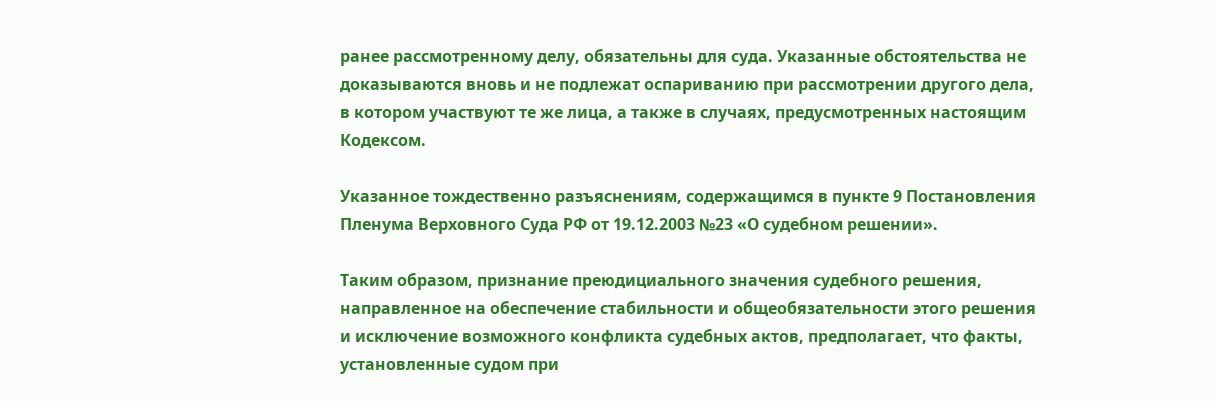ранее рассмотренному делу, обязательны для суда. Указанные обстоятельства не доказываются вновь и не подлежат оспариванию при рассмотрении другого дела, в котором участвуют те же лица, а также в случаях, предусмотренных настоящим Кодексом.

Указанное тождественно разъяснениям, содержащимся в пункте 9 Постановления Пленума Верховного Суда РФ от 19.12.2003 №23 «О судебном решении».

Таким образом, признание преюдициального значения судебного решения, направленное на обеспечение стабильности и общеобязательности этого решения и исключение возможного конфликта судебных актов, предполагает, что факты, установленные судом при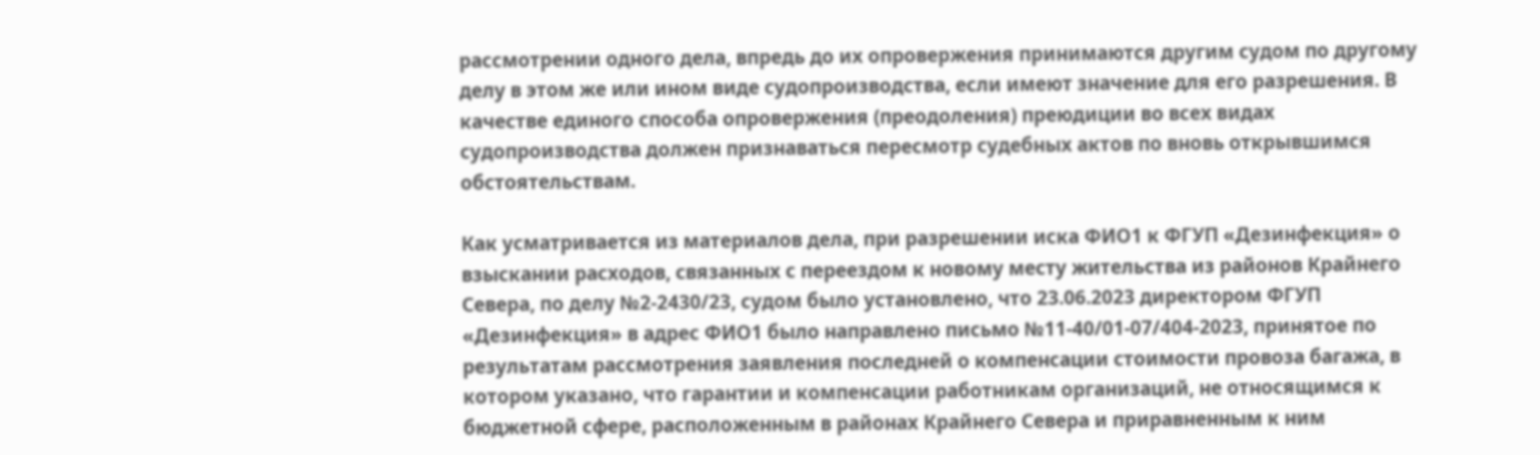рассмотрении одного дела, впредь до их опровержения принимаются другим судом по другому делу в этом же или ином виде судопроизводства, если имеют значение для его разрешения. В качестве единого способа опровержения (преодоления) преюдиции во всех видах судопроизводства должен признаваться пересмотр судебных актов по вновь открывшимся обстоятельствам.

Как усматривается из материалов дела, при разрешении иска ФИО1 к ФГУП «Дезинфекция» о взыскании расходов, связанных с переездом к новому месту жительства из районов Крайнего Севера, по делу №2-2430/23, судом было установлено, что 23.06.2023 директором ФГУП «Дезинфекция» в адрес ФИО1 было направлено письмо №11-40/01-07/404-2023, принятое по результатам рассмотрения заявления последней о компенсации стоимости провоза багажа, в котором указано, что гарантии и компенсации работникам организаций, не относящимся к бюджетной сфере, расположенным в районах Крайнего Севера и приравненным к ним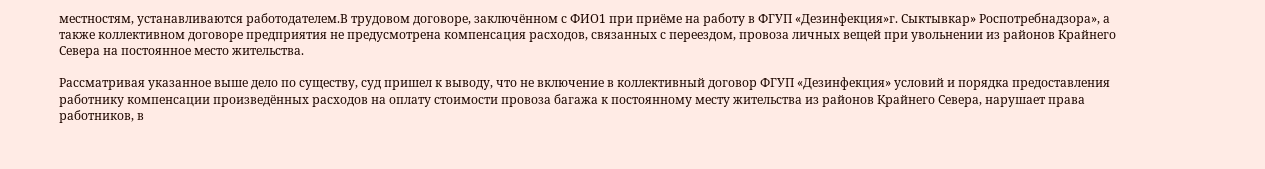местностям, устанавливаются работодателем.В трудовом договоре, заключённом с ФИО1 при приёме на работу в ФГУП «Дезинфекция»г. Сыктывкар» Роспотребнадзора», а также коллективном договоре предприятия не предусмотрена компенсация расходов, связанных с переездом, провоза личных вещей при увольнении из районов Крайнего Севера на постоянное место жительства.

Рассматривая указанное выше дело по существу, суд пришел к выводу, что не включение в коллективный договор ФГУП «Дезинфекция» условий и порядка предоставления работнику компенсации произведённых расходов на оплату стоимости провоза багажа к постоянному месту жительства из районов Крайнего Севера, нарушает права работников, в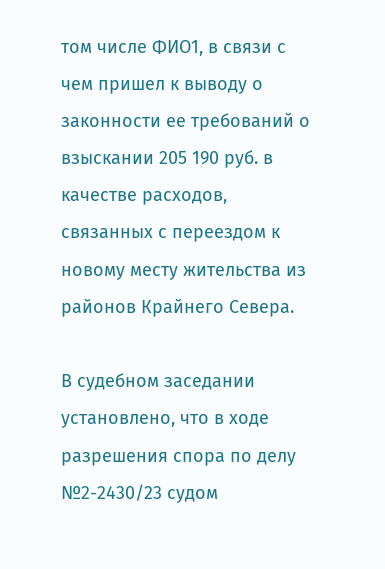том числе ФИО1, в связи с чем пришел к выводу о законности ее требований о взыскании 205 190 руб. в качестве расходов, связанных с переездом к новому месту жительства из районов Крайнего Севера.

В судебном заседании установлено, что в ходе разрешения спора по делу №2-2430/23 судом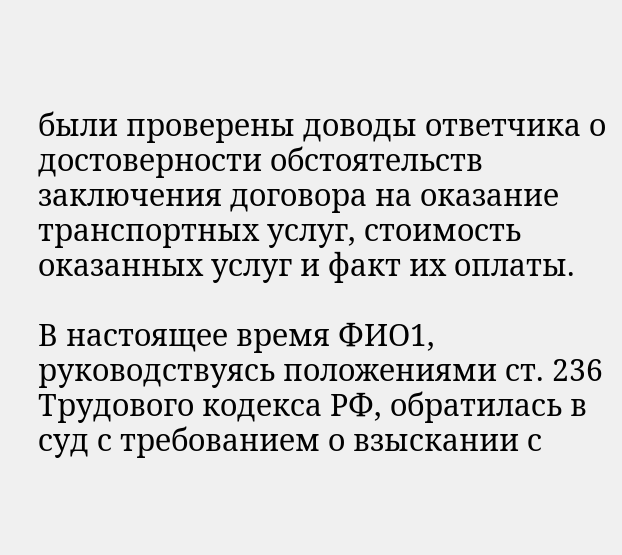были проверены доводы ответчика о достоверности обстоятельств заключения договора на оказание транспортных услуг, стоимость оказанных услуг и факт их оплаты.

В настоящее время ФИО1, руководствуясь положениями ст. 236 Трудового кодекса РФ, обратилась в суд с требованием о взыскании с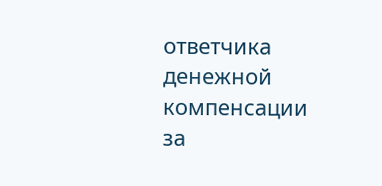ответчика денежной компенсации за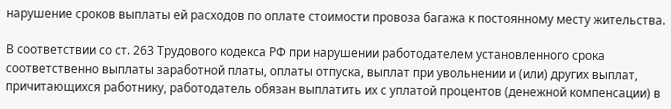нарушение сроков выплаты ей расходов по оплате стоимости провоза багажа к постоянному месту жительства.

В соответствии со ст. 263 Трудового кодекса РФ при нарушении работодателем установленного срока соответственно выплаты заработной платы, оплаты отпуска, выплат при увольнении и (или) других выплат, причитающихся работнику, работодатель обязан выплатить их с уплатой процентов (денежной компенсации) в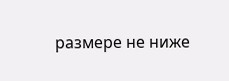размере не ниже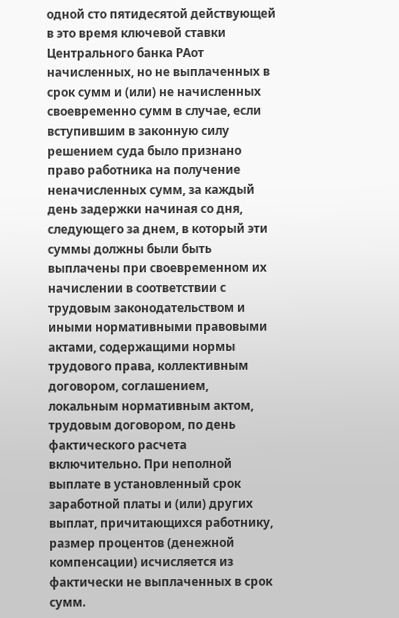одной сто пятидесятой действующей в это время ключевой ставки Центрального банка РAот начисленных, но не выплаченных в срок сумм и (или) не начисленных своевременно сумм в случае, если вступившим в законную силу решением суда было признано право работника на получение неначисленных сумм, за каждый день задержки начиная со дня, следующего за днем, в который эти суммы должны были быть выплачены при своевременном их начислении в соответствии с трудовым законодательством и иными нормативными правовыми актами, содержащими нормы трудового права, коллективным договором, соглашением, локальным нормативным актом, трудовым договором, по день фактического расчета включительно. При неполной выплате в установленный срок заработной платы и (или) других выплат, причитающихся работнику, размер процентов (денежной компенсации) исчисляется из фактически не выплаченных в срок сумм.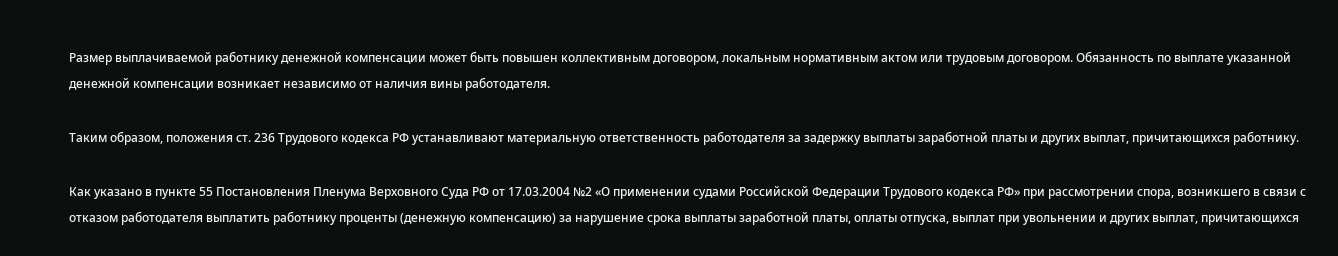Размер выплачиваемой работнику денежной компенсации может быть повышен коллективным договором, локальным нормативным актом или трудовым договором. Обязанность по выплате указанной денежной компенсации возникает независимо от наличия вины работодателя.

Таким образом, положения ст. 236 Трудового кодекса РФ устанавливают материальную ответственность работодателя за задержку выплаты заработной платы и других выплат, причитающихся работнику.

Как указано в пункте 55 Постановления Пленума Верховного Суда РФ от 17.03.2004 №2 «О применении судами Российской Федерации Трудового кодекса РФ» при рассмотрении спора, возникшего в связи с отказом работодателя выплатить работнику проценты (денежную компенсацию) за нарушение срока выплаты заработной платы, оплаты отпуска, выплат при увольнении и других выплат, причитающихся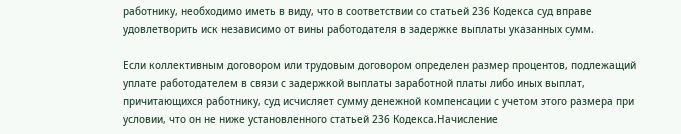работнику, необходимо иметь в виду, что в соответствии со статьей 236 Кодекса суд вправе удовлетворить иск независимо от вины работодателя в задержке выплаты указанных сумм.

Если коллективным договором или трудовым договором определен размер процентов, подлежащий уплате работодателем в связи с задержкой выплаты заработной платы либо иных выплат, причитающихся работнику, суд исчисляет сумму денежной компенсации с учетом этого размера при условии, что он не ниже установленного статьей 236 Кодекса.Начисление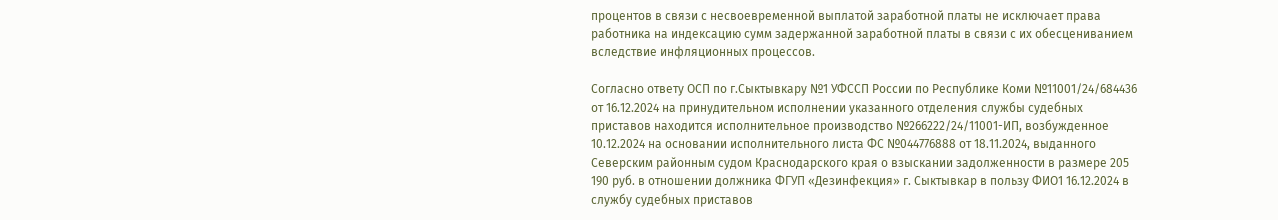процентов в связи с несвоевременной выплатой заработной платы не исключает права работника на индексацию сумм задержанной заработной платы в связи с их обесцениванием вследствие инфляционных процессов.

Согласно ответу ОСП по г.Сыктывкару №1 УФССП России по Республике Коми №11001/24/684436 от 16.12.2024 на принудительном исполнении указанного отделения службы судебных приставов находится исполнительное производство №266222/24/11001-ИП, возбужденное 10.12.2024 на основании исполнительного листа ФС №044776888 от 18.11.2024, выданного Северским районным судом Краснодарского края о взыскании задолженности в размере 205 190 руб. в отношении должника ФГУП «Дезинфекция» г. Сыктывкар в пользу ФИО1 16.12.2024 в службу судебных приставов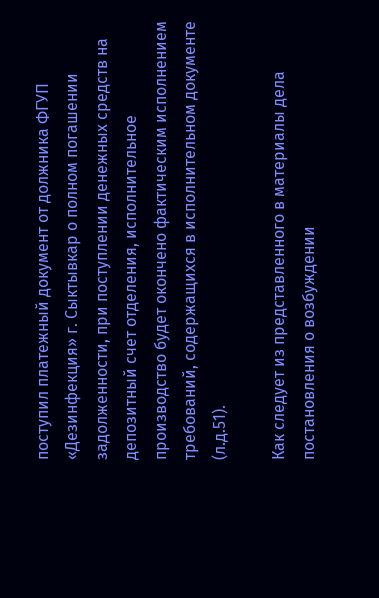поступил платежный документ от должника ФГУП «Дезинфекция» г. Сыктывкар о полном погашении задолженности, при поступлении денежных средств на депозитный счет отделения, исполнительное производство будет окончено фактическим исполнением требований, содержащихся в исполнительном документе (л.д.51).

Как следует из представленного в материалы дела постановления о возбуждении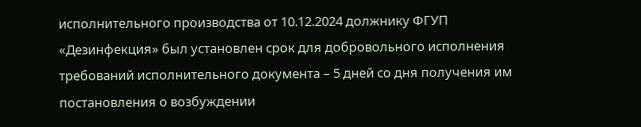исполнительного производства от 10.12.2024 должнику ФГУП «Дезинфекция» был установлен срок для добровольного исполнения требований исполнительного документа – 5 дней со дня получения им постановления о возбуждении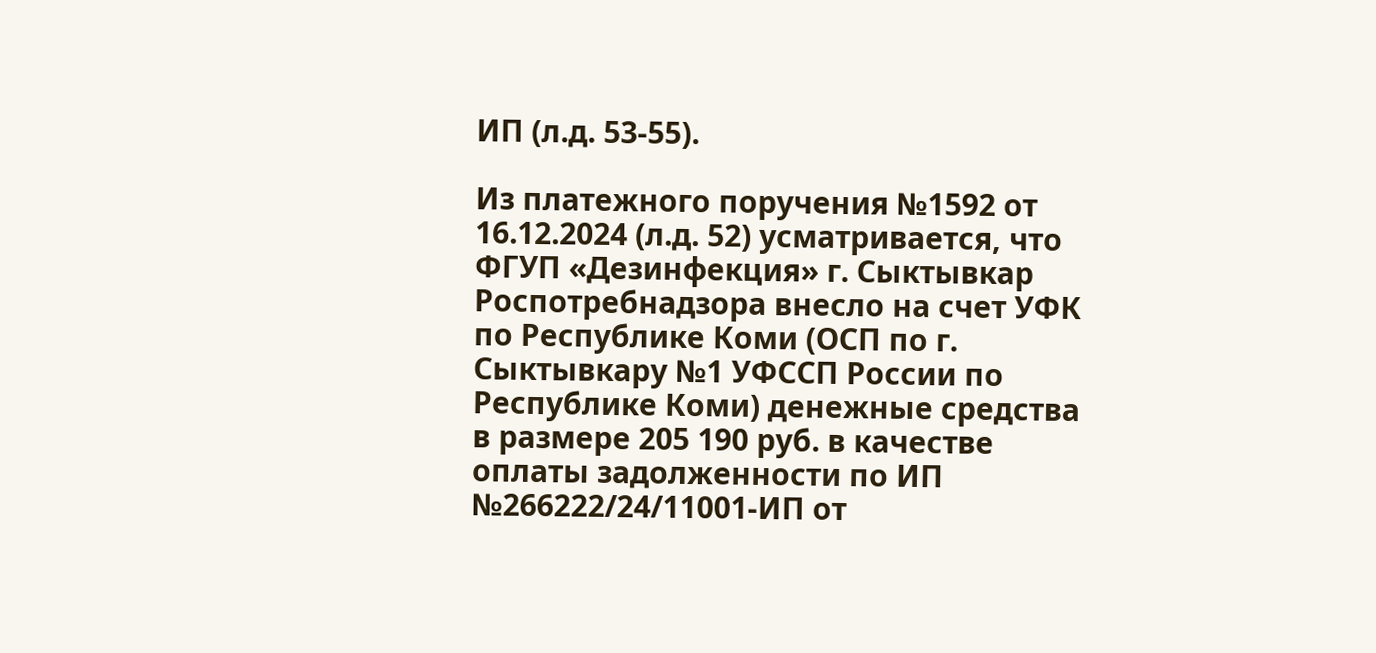ИП (л.д. 53-55).

Из платежного поручения №1592 от 16.12.2024 (л.д. 52) усматривается, что ФГУП «Дезинфекция» г. Сыктывкар Роспотребнадзора внесло на счет УФК по Республике Коми (ОСП по г. Сыктывкару №1 УФССП России по Республике Коми) денежные средства в размере 205 190 руб. в качестве оплаты задолженности по ИП №266222/24/11001-ИП от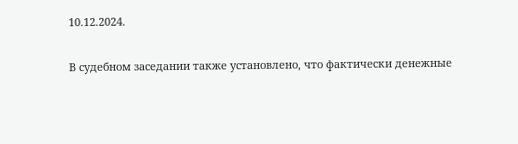10.12.2024.

В судебном заседании также установлено, что фактически денежные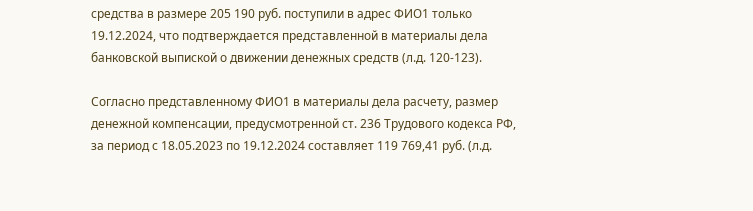средства в размере 205 190 руб. поступили в адрес ФИО1 только 19.12.2024, что подтверждается представленной в материалы дела банковской выпиской о движении денежных средств (л.д. 120-123).

Согласно представленному ФИО1 в материалы дела расчету, размер денежной компенсации, предусмотренной ст. 236 Трудового кодекса РФ, за период с 18.05.2023 по 19.12.2024 составляет 119 769,41 руб. (л.д.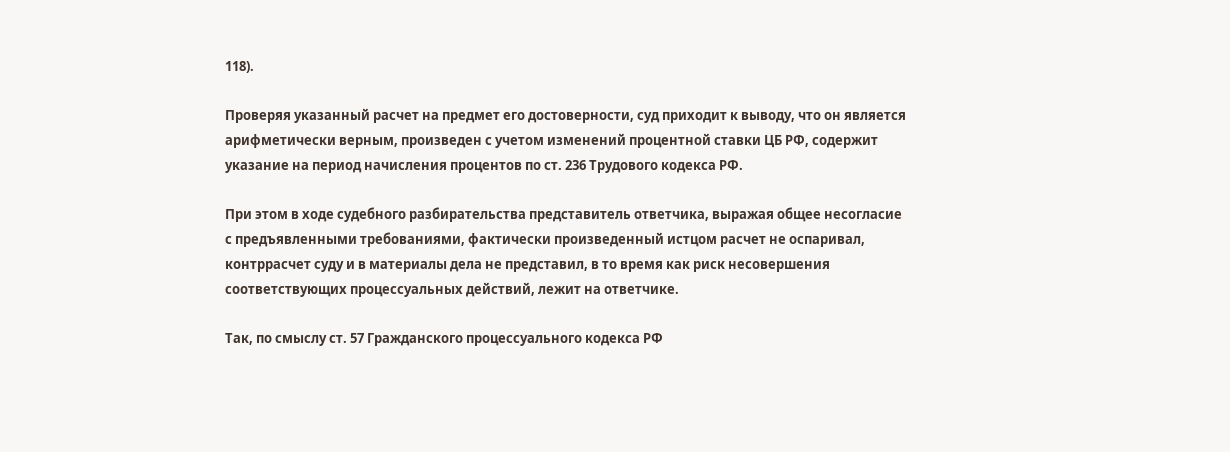118).

Проверяя указанный расчет на предмет его достоверности, суд приходит к выводу, что он является арифметически верным, произведен с учетом изменений процентной ставки ЦБ РФ, содержит указание на период начисления процентов по ст. 236 Трудового кодекса РФ.

При этом в ходе судебного разбирательства представитель ответчика, выражая общее несогласие с предъявленными требованиями, фактически произведенный истцом расчет не оспаривал, контррасчет суду и в материалы дела не представил, в то время как риск несовершения соответствующих процессуальных действий, лежит на ответчике.

Так, по смыслу ст. 57 Гражданского процессуального кодекса РФ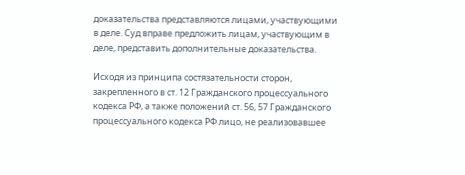доказательства представляются лицами, участвующими в деле. Суд вправе предложить лицам, участвующим в деле, представить дополнительные доказательства.

Исходя из принципа состязательности сторон, закрепленного в ст. 12 Гражданского процессуального кодекса РФ, а также положений ст. 56, 57 Гражданского процессуального кодекса РФ лицо, не реализовавшее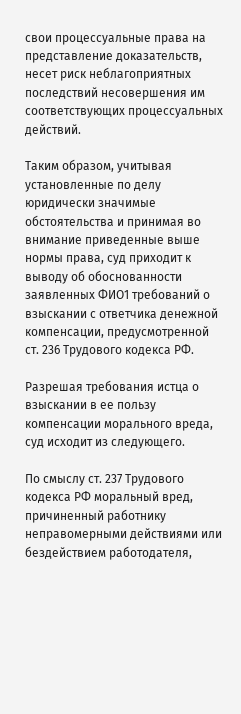свои процессуальные права на представление доказательств, несет риск неблагоприятных последствий несовершения им соответствующих процессуальных действий.

Таким образом, учитывая установленные по делу юридически значимые обстоятельства и принимая во внимание приведенные выше нормы права, суд приходит к выводу об обоснованности заявленных ФИО1 требований о взыскании с ответчика денежной компенсации, предусмотренной ст. 236 Трудового кодекса РФ.

Разрешая требования истца о взыскании в ее пользу компенсации морального вреда, суд исходит из следующего.

По смыслу ст. 237 Трудового кодекса РФ моральный вред, причиненный работнику неправомерными действиями или бездействием работодателя,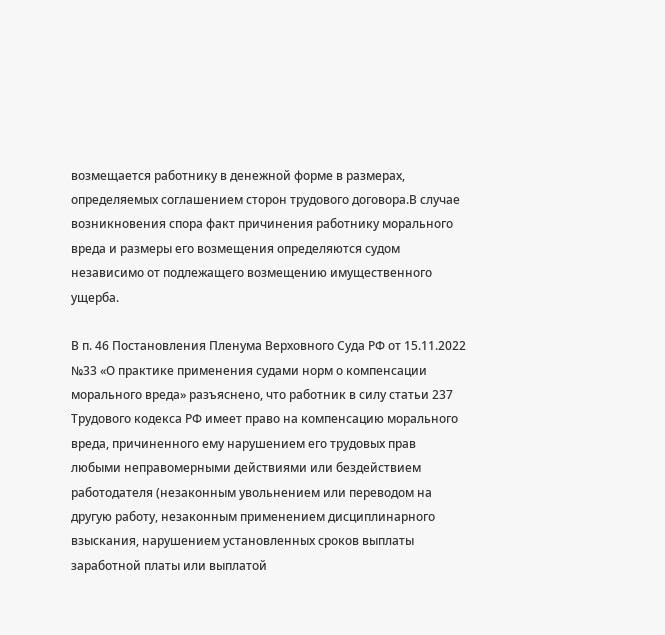возмещается работнику в денежной форме в размерах, определяемых соглашением сторон трудового договора.В случае возникновения спора факт причинения работнику морального вреда и размеры его возмещения определяются судом независимо от подлежащего возмещению имущественного ущерба.

В п. 46 Постановления Пленума Верховного Суда РФ от 15.11.2022 №33 «О практике применения судами норм о компенсации морального вреда» разъяснено, что работник в силу статьи 237 Трудового кодекса РФ имеет право на компенсацию морального вреда, причиненного ему нарушением его трудовых прав любыми неправомерными действиями или бездействием работодателя (незаконным увольнением или переводом на другую работу, незаконным применением дисциплинарного взыскания, нарушением установленных сроков выплаты заработной платы или выплатой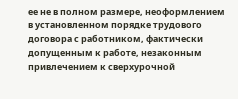ее не в полном размере, неоформлением в установленном порядке трудового договора с работником, фактически допущенным к работе, незаконным привлечением к сверхурочной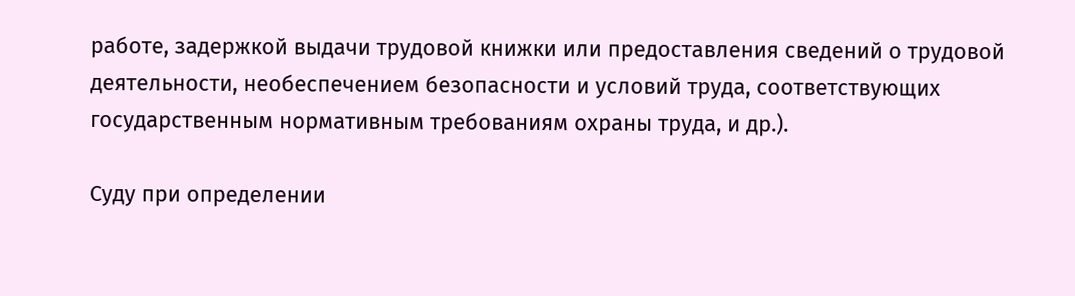работе, задержкой выдачи трудовой книжки или предоставления сведений о трудовой деятельности, необеспечением безопасности и условий труда, соответствующих государственным нормативным требованиям охраны труда, и др.).

Суду при определении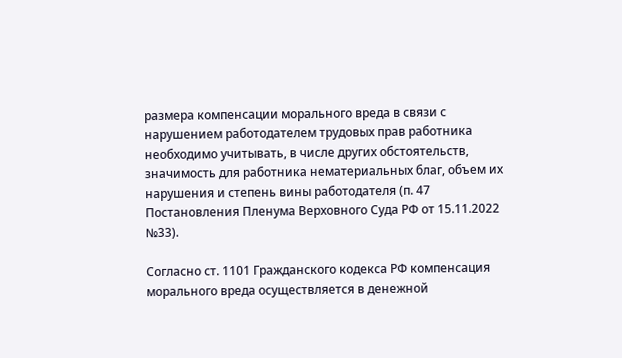размера компенсации морального вреда в связи с нарушением работодателем трудовых прав работника необходимо учитывать, в числе других обстоятельств, значимость для работника нематериальных благ, объем их нарушения и степень вины работодателя (п. 47 Постановления Пленума Верховного Суда РФ от 15.11.2022 №33).

Согласно ст. 1101 Гражданского кодекса РФ компенсация морального вреда осуществляется в денежной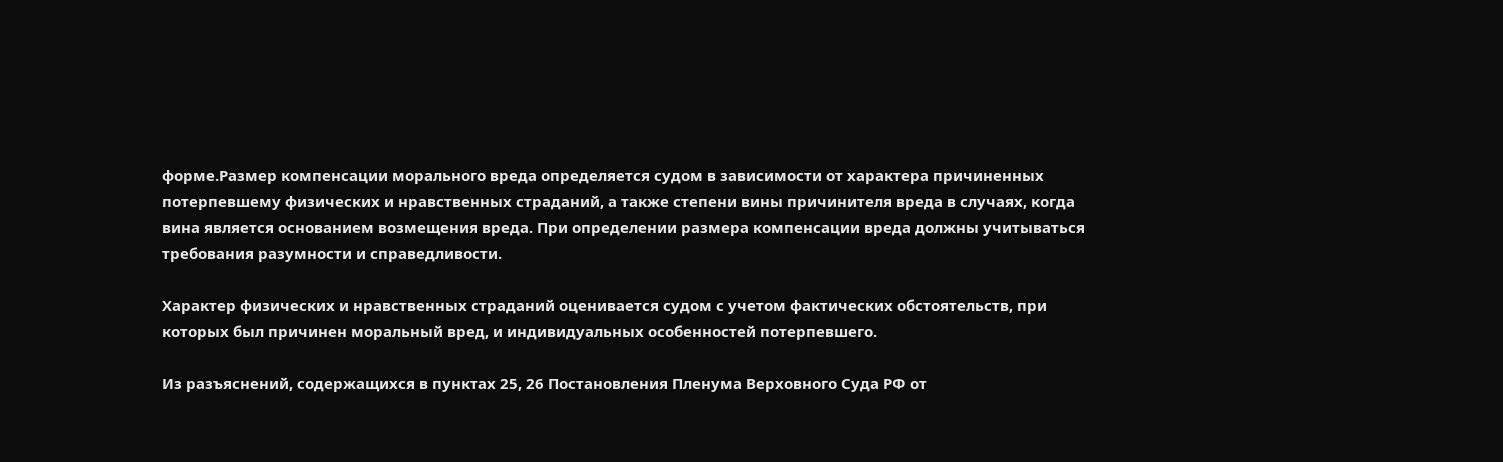форме.Размер компенсации морального вреда определяется судом в зависимости от характера причиненных потерпевшему физических и нравственных страданий, а также степени вины причинителя вреда в случаях, когда вина является основанием возмещения вреда. При определении размера компенсации вреда должны учитываться требования разумности и справедливости.

Характер физических и нравственных страданий оценивается судом с учетом фактических обстоятельств, при которых был причинен моральный вред, и индивидуальных особенностей потерпевшего.

Из разъяснений, содержащихся в пунктах 25, 26 Постановления Пленума Верховного Суда РФ от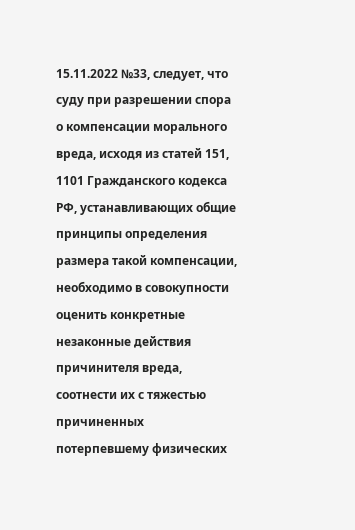15.11.2022 №33, следует, что суду при разрешении спора о компенсации морального вреда, исходя из статей 151, 1101 Гражданского кодекса РФ, устанавливающих общие принципы определения размера такой компенсации, необходимо в совокупности оценить конкретные незаконные действия причинителя вреда, соотнести их с тяжестью причиненных потерпевшему физических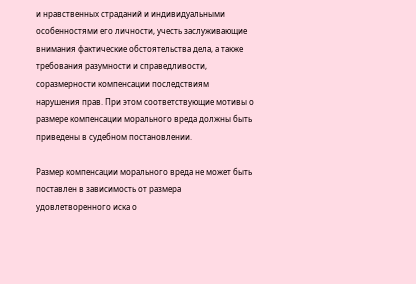и нравственных страданий и индивидуальными особенностями его личности, учесть заслуживающие внимания фактические обстоятельства дела, а также требования разумности и справедливости, соразмерности компенсации последствиям нарушения прав. При этом соответствующие мотивы о размере компенсации морального вреда должны быть приведены в судебном постановлении.

Размер компенсации морального вреда не может быть поставлен в зависимость от размера удовлетворенного иска о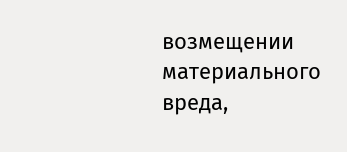возмещении материального вреда,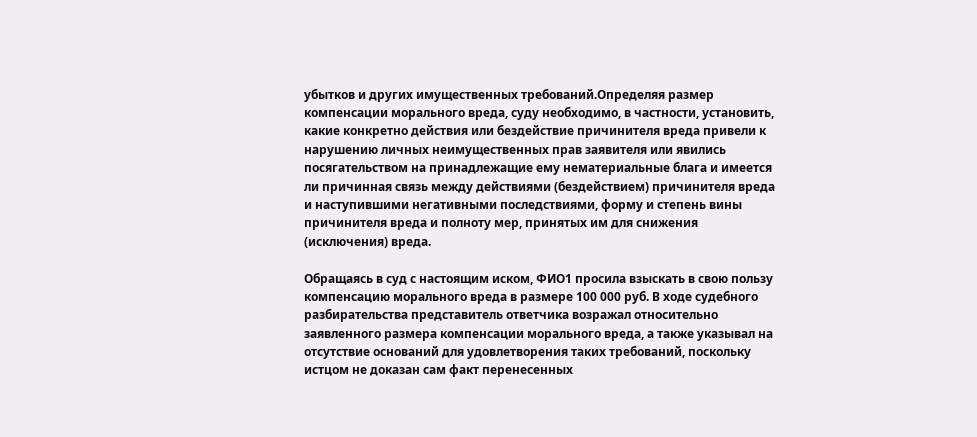убытков и других имущественных требований.Определяя размер компенсации морального вреда, суду необходимо, в частности, установить, какие конкретно действия или бездействие причинителя вреда привели к нарушению личных неимущественных прав заявителя или явились посягательством на принадлежащие ему нематериальные блага и имеется ли причинная связь между действиями (бездействием) причинителя вреда и наступившими негативными последствиями, форму и степень вины причинителя вреда и полноту мер, принятых им для снижения (исключения) вреда.

Обращаясь в суд с настоящим иском, ФИО1 просила взыскать в свою пользу компенсацию морального вреда в размере 100 000 руб. В ходе судебного разбирательства представитель ответчика возражал относительно заявленного размера компенсации морального вреда, а также указывал на отсутствие оснований для удовлетворения таких требований, поскольку истцом не доказан сам факт перенесенных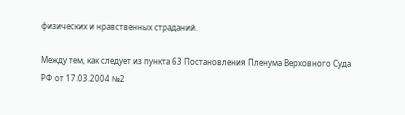физических и нравственных страданий.

Между тем, как следует из пункта 63 Постановления Пленума Верховного Суда РФ от 17.03.2004 №2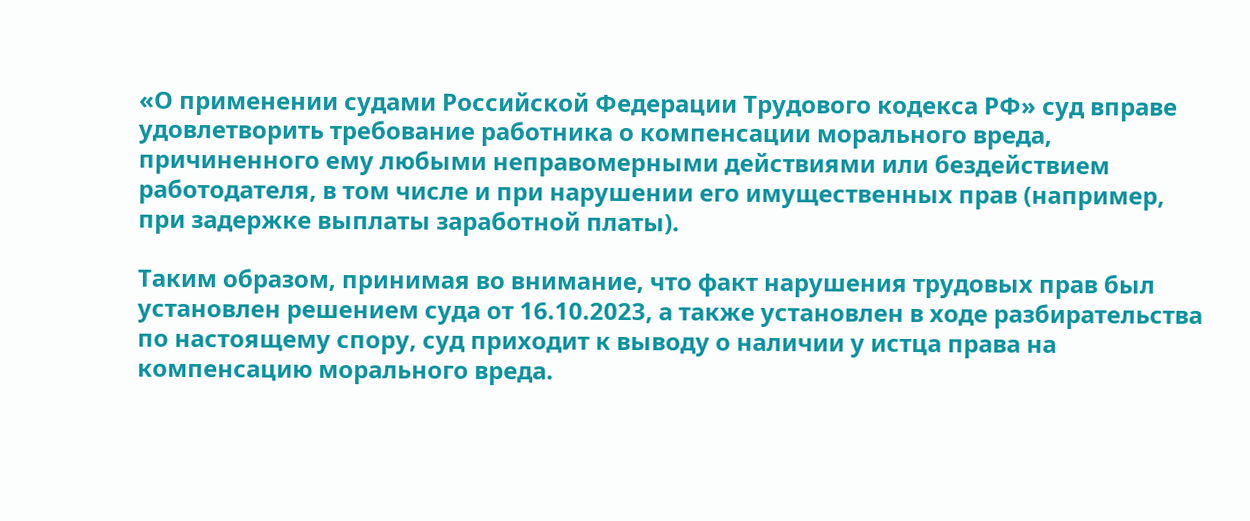«О применении судами Российской Федерации Трудового кодекса РФ» суд вправе удовлетворить требование работника о компенсации морального вреда, причиненного ему любыми неправомерными действиями или бездействием работодателя, в том числе и при нарушении его имущественных прав (например, при задержке выплаты заработной платы).

Таким образом, принимая во внимание, что факт нарушения трудовых прав был установлен решением суда от 16.10.2023, а также установлен в ходе разбирательства по настоящему спору, суд приходит к выводу о наличии у истца права на компенсацию морального вреда.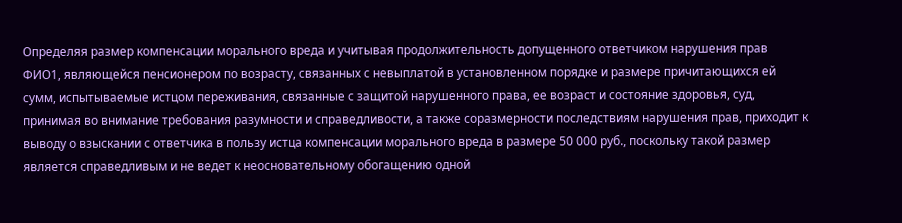Определяя размер компенсации морального вреда и учитывая продолжительность допущенного ответчиком нарушения прав ФИО1, являющейся пенсионером по возрасту, связанных с невыплатой в установленном порядке и размере причитающихся ей сумм, испытываемые истцом переживания, связанные с защитой нарушенного права, ее возраст и состояние здоровья, суд, принимая во внимание требования разумности и справедливости, а также соразмерности последствиям нарушения прав, приходит к выводу о взыскании с ответчика в пользу истца компенсации морального вреда в размере 50 000 руб., поскольку такой размер является справедливым и не ведет к неосновательному обогащению одной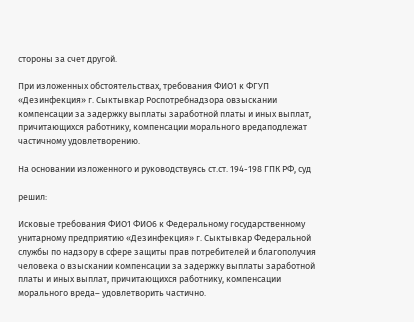стороны за счет другой.

При изложенных обстоятельствах, требования ФИО1 к ФГУП «Дезинфекция» г. Сыктывкар Роспотребнадзора овзыскании компенсации за задержку выплаты заработной платы и иных выплат, причитающихся работнику, компенсации морального вредаподлежат частичному удовлетворению.

На основании изложенного и руководствуясь ст.ст. 194-198 ГПК РФ, суд

решил:

Исковые требования ФИО1 ФИО6 к Федеральному государственному унитарному предприятию «Дезинфекция» г. Сыктывкар Федеральной службы по надзору в сфере защиты прав потребителей и благополучия человека о взыскании компенсации за задержку выплаты заработной платы и иных выплат, причитающихся работнику, компенсации морального вреда– удовлетворить частично.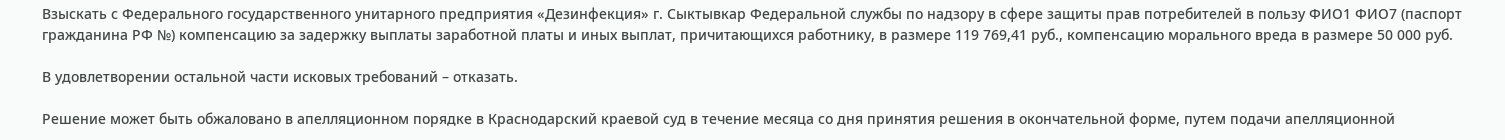Взыскать с Федерального государственного унитарного предприятия «Дезинфекция» г. Сыктывкар Федеральной службы по надзору в сфере защиты прав потребителей в пользу ФИО1 ФИО7 (паспорт гражданина РФ №) компенсацию за задержку выплаты заработной платы и иных выплат, причитающихся работнику, в размере 119 769,41 руб., компенсацию морального вреда в размере 50 000 руб.

В удовлетворении остальной части исковых требований – отказать.

Решение может быть обжаловано в апелляционном порядке в Краснодарский краевой суд в течение месяца со дня принятия решения в окончательной форме, путем подачи апелляционной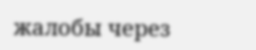жалобы через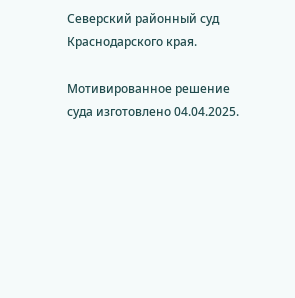Северский районный суд Краснодарского края.

Мотивированное решение суда изготовлено 04.04.2025.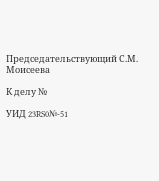Председательствующий С.М. Моисеева

К делу №

УИД 23RS0№-51